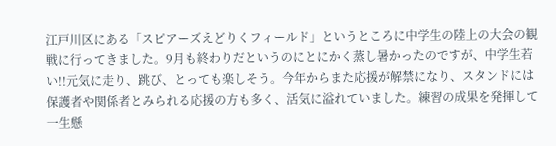江戸川区にある「スピアーズえどりくフィールド」というところに中学生の陸上の大会の観戦に行ってきました。9月も終わりだというのにとにかく蒸し暑かったのですが、中学生若い!!元気に走り、跳び、とっても楽しそう。今年からまた応援が解禁になり、スタンドには保護者や関係者とみられる応援の方も多く、活気に溢れていました。練習の成果を発揮して一生懸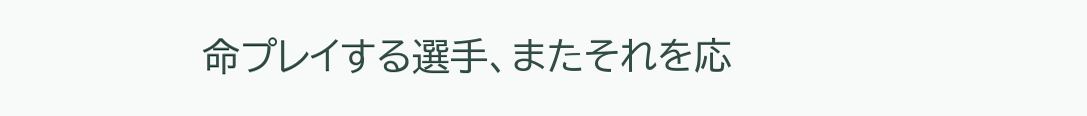命プレイする選手、またそれを応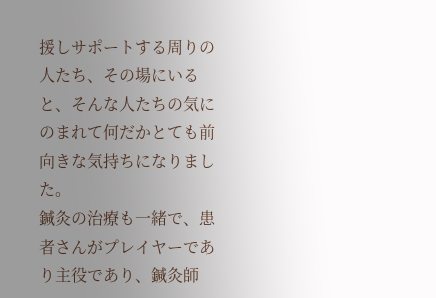援しサポートする周りの人たち、その場にいると、そんな人たちの気にのまれて何だかとても前向きな気持ちになりました。
鍼灸の治療も一緒で、患者さんがプレイヤーであり主役であり、鍼灸師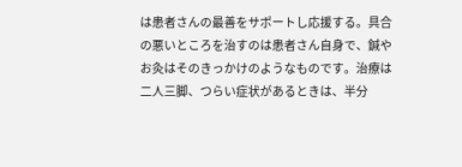は患者さんの最善をサポートし応援する。具合の悪いところを治すのは患者さん自身で、鍼やお灸はそのきっかけのようなものです。治療は二人三脚、つらい症状があるときは、半分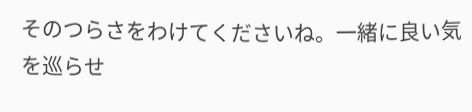そのつらさをわけてくださいね。一緒に良い気を巡らせ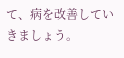て、病を改善していきましょう。